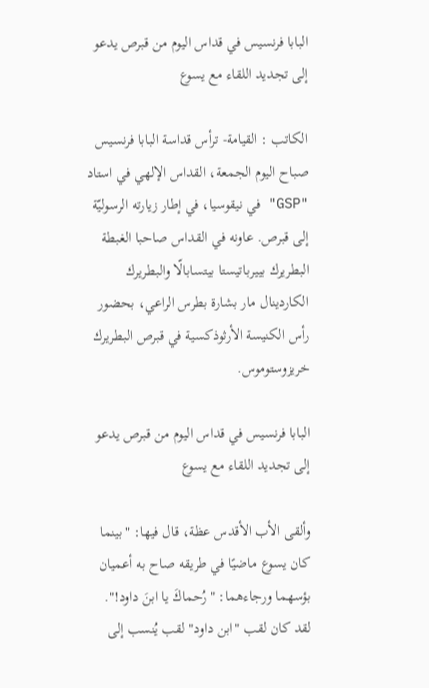البابا فرنسيس في قداس اليوم من قبرص يدعو إلى تجديد اللقاء مع يسوع

الكاتب : القيامة- ترأس قداسة البابا فرنسيس صباح اليوم الجمعة، القداس الإلهي في استاد "GSP" في نيقوسيا، في إطار زيارته الرسوليّة إلى قبرص. عاونه في القداس صاحبا الغبطة البطريرك بييرباتيستا بيتسابالّا والبطريرك الكاردينال مار بشارة بطرس الراعي، بحضور رأس الكنيسة الأرثوذكسية في قبرص البطريرك خريزوستوموس.

البابا فرنسيس في قداس اليوم من قبرص يدعو إلى تجديد اللقاء مع يسوع

وألقى الأب الأقدس عظة، قال فيها: "بينما كان يسوع ماضيًا في طريقه صاح به أعميان بؤسهما ورجاءهما: "رُحماكَ يا ابنَ داود!". لقد كان لقب "ابن داود" لقب يُنسب إلى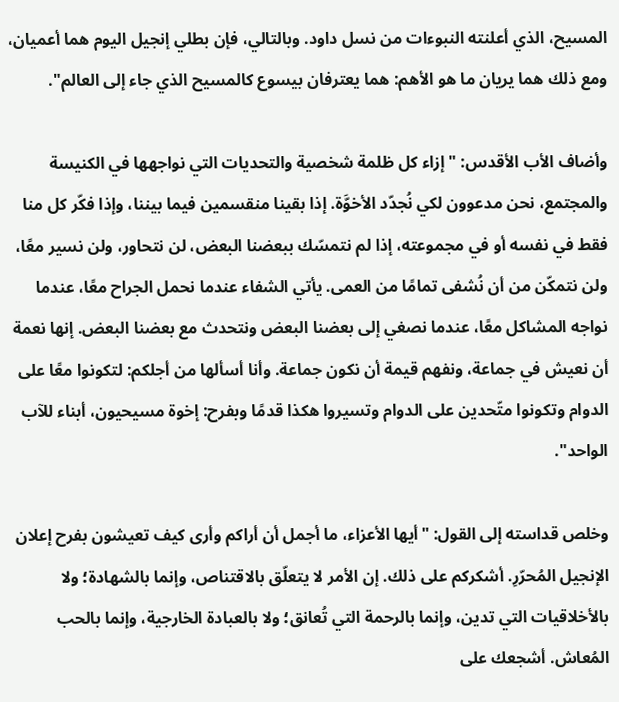المسيح، الذي أعلنته النبوءات من نسل داود. وبالتالي، فإن بطلي إنجيل اليوم هما أعميان، ومع ذلك هما يريان ما هو الأهم: هما يعترفان بيسوع كالمسيح الذي جاء إلى العالم".

وأضاف الأب الأقدس: "إزاء كل ظلمة شخصية والتحديات التي نواجهها في الكنيسة والمجتمع، نحن مدعوون لكي نُجدّد الأخوَّة. إذا بقينا منقسمين فيما بيننا، وإذا فكّر كل منا فقط في نفسه أو في مجموعته، إذا لم نتمسّك ببعضنا البعض، لن نتحاور، ولن نسير معًا، ولن نتمكّن من أن نُشفى تمامًا من العمى. يأتي الشفاء عندما نحمل الجراح معًا، عندما نواجه المشاكل معًا، عندما نصغي إلى بعضنا البعض ونتحدث مع بعضنا البعض. إنها نعمة أن نعيش في جماعة، ونفهم قيمة أن نكون جماعة. وأنا أسألها من أجلكم: لتكونوا معًا على الدوام وتكونوا متّحدين على الدوام وتسيروا هكذا قدمًا وبفرح: إخوة مسيحيون، أبناء للآب الواحد".

وخلص قداسته إلى القول: "أيها الأعزاء، ما أجمل أن أراكم وأرى كيف تعيشون بفرح إعلان الإنجيل المُحرّرِ. أشكركم على ذلك. إن الأمر لا يتعلّق بالاقتناص، وإنما بالشهادة؛ ولا بالأخلاقيات التي تدين، وإنما بالرحمة التي تُعانق؛ ولا بالعبادة الخارجية، وإنما بالحب المُعاش. أشجعك على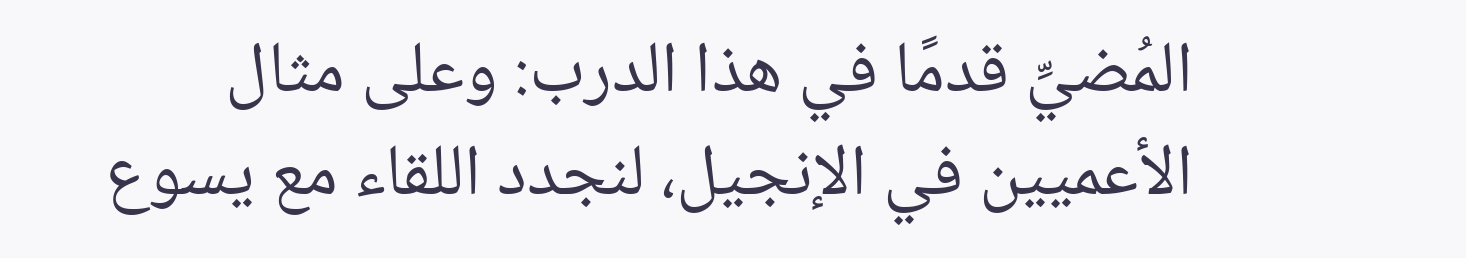المُضيِّ قدمًا في هذا الدرب: وعلى مثال الأعميين في الإنجيل، لنجدد اللقاء مع يسوع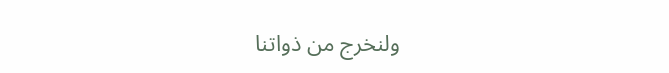ولنخرج من ذواتنا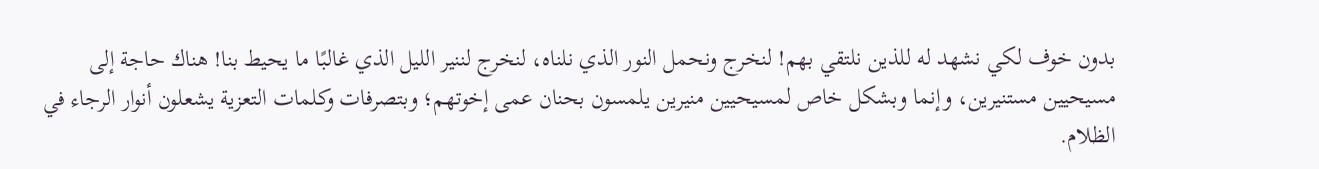بدون خوف لكي نشهد له للذين نلتقي بهم! لنخرج ونحمل النور الذي نلناه، لنخرج لننير الليل الذي غالبًا ما يحيط بنا! هناك حاجة إلى مسيحيين مستنيرين، وإنما وبشكل خاص لمسيحيين منيرين يلمسون بحنان عمى إخوتهم؛ وبتصرفات وكلمات التعزية يشعلون أنوار الرجاء في الظلام.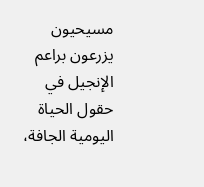مسيحيون يزرعون براعم الإنجيل في حقول الحياة اليومية الجافة،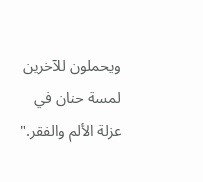ويحملون للآخرين لمسة حنان في عزلة الألم والفقر."